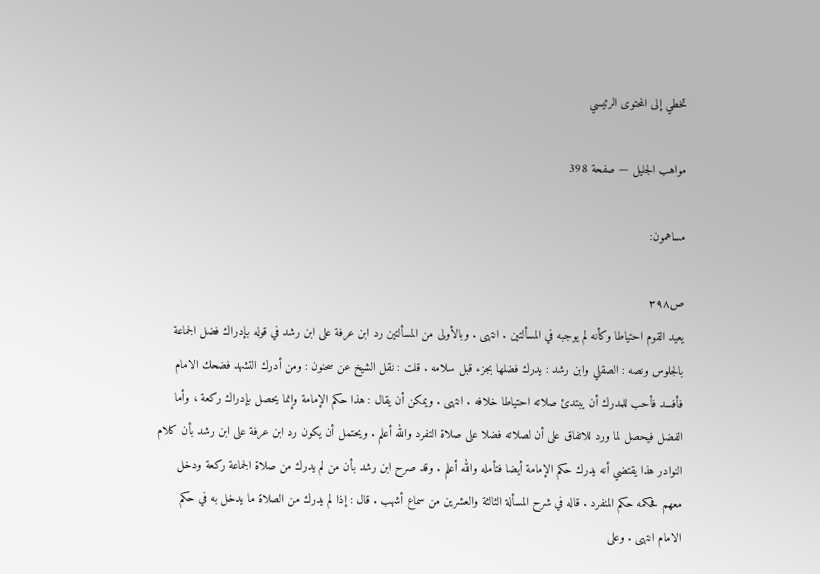تخطي إلى المحتوى الرئيسي

مواهب الجليل — صفحة 398

مساهمون:

ص٣٩٨
يعيد القوم احتياطا وكأنه لم يوجبه في المسألتين . انتهى . وبالأولى من المسألتين رد ابن عرفة على ابن رشد في قوله بإدراك فضل الجماعة بالجلوس ونصه : الصقلي وابن رشد : يدرك فضلها بجزء قبل سلامه . قلت : نقل الشيخ عن سحنون : ومن أدرك التشهد فضحك الامام فأفسد فأحب للمدرك أن يبتدئ صلاته احتياطا خلافه . انتهى . ويمكن أن يقال : هذا حكم الإمامة وإنما يحصل بإدراك ركعة ، وأما الفضل فيحصل لما ورد للاتفاق على أن لصلاته فضلا على صلاة التفرد والله أعلم . ويحتمل أن يكون رد ابن عرفة على ابن رشد بأن كلام النوادر هذا يقتضي أنه يدرك حكم الإمامة أيضا فتأمله والله أعلم . وقد صرح ابن رشد بأن من لم يدرك من صلاة الجماعة ركعة ودخل معهم فحكمه حكم المنفرد . قاله في شرح المسألة الثالثة والعشرين من سماع أشهب . قال : إذا لم يدرك من الصلاة ما يدخل به في حكم الامام انتهى . وعلى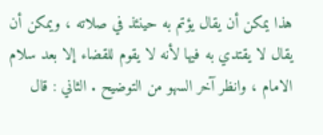هذا يمكن أن يقال يؤتم به حينئذ في صلاته ، ويمكن أن يقال لا يقتدي به فيها لأنه لا يقوم للقضاء إلا بعد سلام الامام ، وانظر آخر السهو من التوضيح . الثاني : قال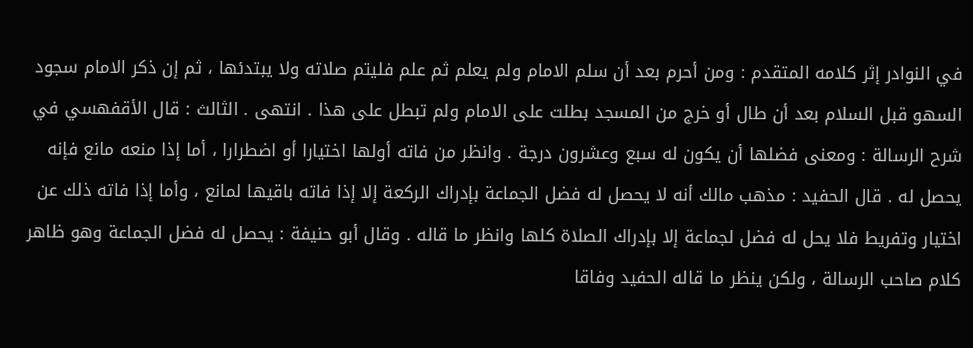في النوادر إثر كلامه المتقدم : ومن أحرم بعد أن سلم الامام ولم يعلم ثم علم فليتم صلاته ولا يبتدئها ، ثم إن ذكر الامام سجود السهو قبل السلام بعد أن طال أو خرج من المسجد بطلت على الامام ولم تبطل على هذا . انتهى . الثالث : قال الأقفهسي في شرح الرسالة : ومعنى فضلها أن يكون له سبع وعشرون درجة . وانظر من فاته أولها اختيارا أو اضطرارا ، أما إذا منعه مانع فإنه يحصل له . قال الحفيد : مذهب مالك أنه لا يحصل له فضل الجماعة بإدراك الركعة إلا إذا فاته باقيها لمانع ، وأما إذا فاته ذلك عن اختيار وتفريط فلا يحل له فضل لجماعة إلا بإدراك الصلاة كلها وانظر ما قاله . وقال أبو حنيفة : يحصل له فضل الجماعة وهو ظاهر كلام صاحب الرسالة ، ولكن ينظر ما قاله الحفيد وفاقا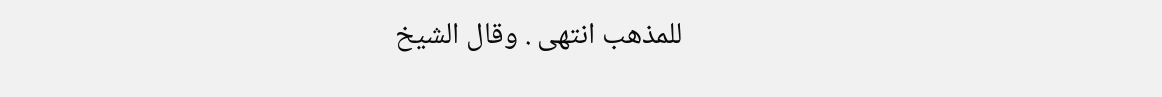للمذهب انتهى . وقال الشيخ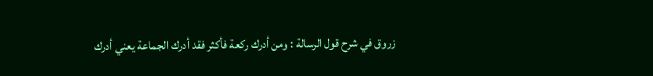زروق في شرح قول الرسالة : ومن أدرك ركعة فأكثر فقد أدرك الجماعة يعني أدرك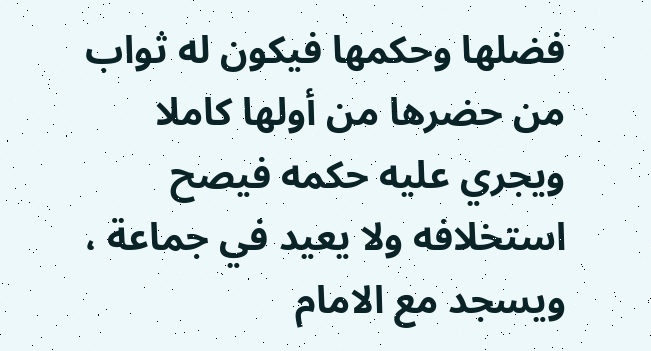فضلها وحكمها فيكون له ثواب من حضرها من أولها كاملا ويجري عليه حكمه فيصح استخلافه ولا يعيد في جماعة ، ويسجد مع الامام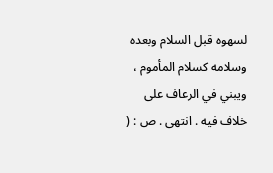لسهوه قبل السلام وبعده وسلامه كسلام المأموم ، ويبني في الرعاف على خلاف فيه . انتهى . ص : (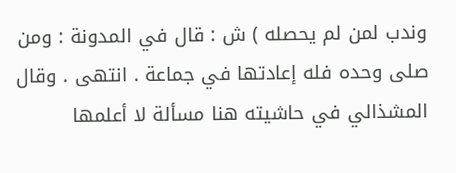وندب لمن لم يحصله ) ش : قال في المدونة : ومن صلى وحده فله إعادتها في جماعة . انتهى . وقال المشذالي في حاشيته هنا مسألة لا أعلمها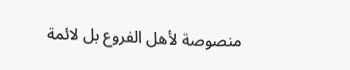منصوصة لأهل الفروع بل لائمة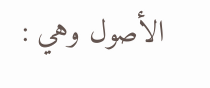الأصول وهي :